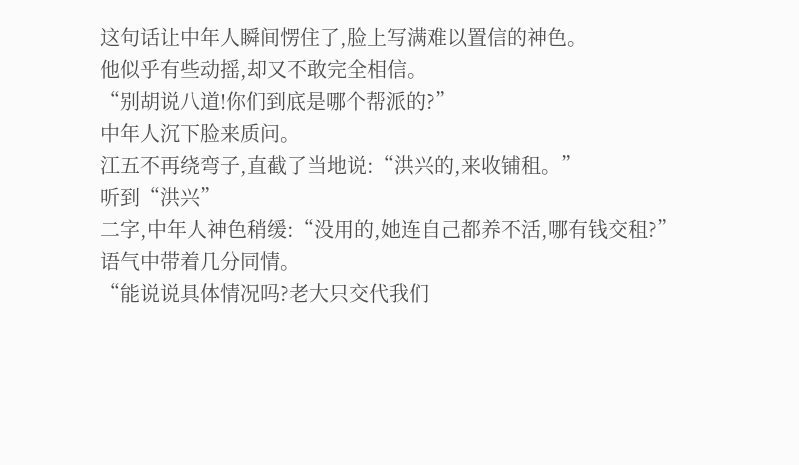这句话让中年人瞬间愣住了,脸上写满难以置信的神色。
他似乎有些动摇,却又不敢完全相信。
“别胡说八道!你们到底是哪个帮派的?”
中年人沉下脸来质问。
江五不再绕弯子,直截了当地说:“洪兴的,来收铺租。”
听到“洪兴”
二字,中年人神色稍缓:“没用的,她连自己都养不活,哪有钱交租?”
语气中带着几分同情。
“能说说具体情况吗?老大只交代我们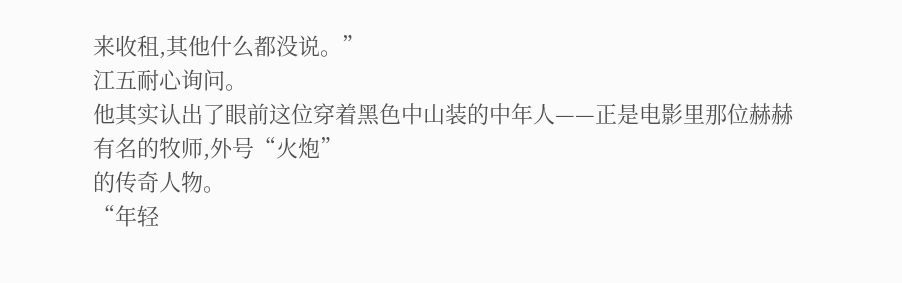来收租,其他什么都没说。”
江五耐心询问。
他其实认出了眼前这位穿着黑色中山装的中年人——正是电影里那位赫赫有名的牧师,外号“火炮”
的传奇人物。
“年轻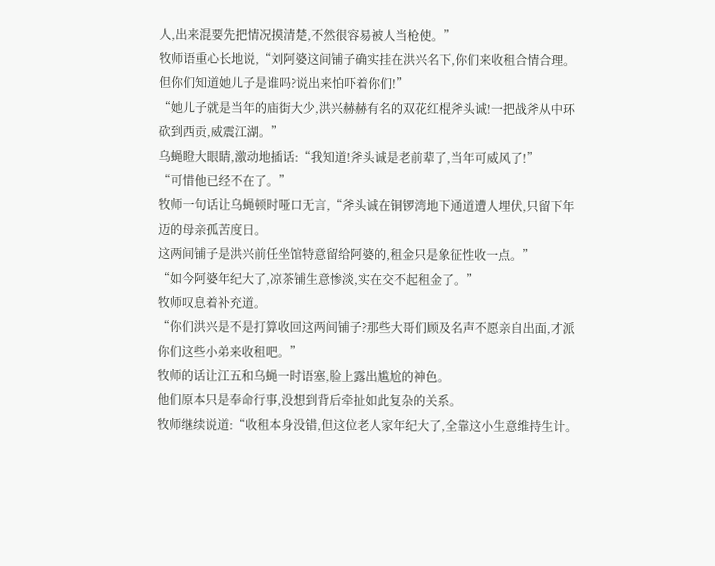人,出来混要先把情况摸清楚,不然很容易被人当枪使。”
牧师语重心长地说,“刘阿婆这间铺子确实挂在洪兴名下,你们来收租合情合理。
但你们知道她儿子是谁吗?说出来怕吓着你们!”
“她儿子就是当年的庙街大少,洪兴赫赫有名的双花红棍斧头诚!一把战斧从中环砍到西贡,威震江湖。”
乌蝇瞪大眼睛,激动地插话:“我知道!斧头诚是老前辈了,当年可威风了!”
“可惜他已经不在了。”
牧师一句话让乌蝇顿时哑口无言,“斧头诚在铜锣湾地下通道遭人埋伏,只留下年迈的母亲孤苦度日。
这两间铺子是洪兴前任坐馆特意留给阿婆的,租金只是象征性收一点。”
“如今阿婆年纪大了,凉茶铺生意惨淡,实在交不起租金了。”
牧师叹息着补充道。
“你们洪兴是不是打算收回这两间铺子?那些大哥们顾及名声不愿亲自出面,才派你们这些小弟来收租吧。”
牧师的话让江五和乌蝇一时语塞,脸上露出尴尬的神色。
他们原本只是奉命行事,没想到背后牵扯如此复杂的关系。
牧师继续说道:“收租本身没错,但这位老人家年纪大了,全靠这小生意维持生计。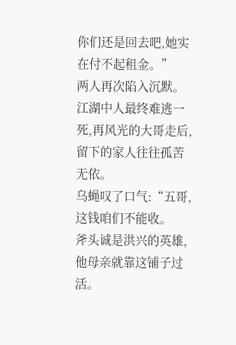你们还是回去吧,她实在付不起租金。”
两人再次陷入沉默。
江湖中人最终难逃一死,再风光的大哥走后,留下的家人往往孤苦无依。
乌蝇叹了口气:“五哥,这钱咱们不能收。
斧头诚是洪兴的英雄,他母亲就靠这铺子过活。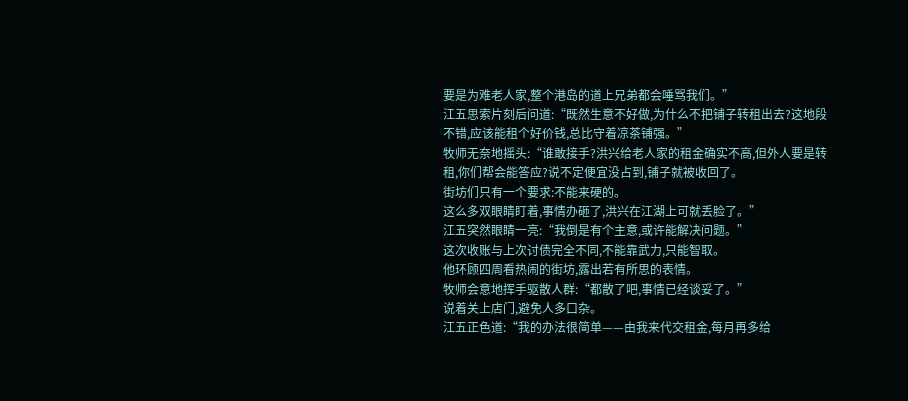要是为难老人家,整个港岛的道上兄弟都会唾骂我们。”
江五思索片刻后问道:“既然生意不好做,为什么不把铺子转租出去?这地段不错,应该能租个好价钱,总比守着凉茶铺强。”
牧师无奈地摇头:“谁敢接手?洪兴给老人家的租金确实不高,但外人要是转租,你们帮会能答应?说不定便宜没占到,铺子就被收回了。
街坊们只有一个要求:不能来硬的。
这么多双眼睛盯着,事情办砸了,洪兴在江湖上可就丢脸了。”
江五突然眼睛一亮:“我倒是有个主意,或许能解决问题。”
这次收账与上次讨债完全不同,不能靠武力,只能智取。
他环顾四周看热闹的街坊,露出若有所思的表情。
牧师会意地挥手驱散人群:“都散了吧,事情已经谈妥了。”
说着关上店门,避免人多口杂。
江五正色道:“我的办法很简单——由我来代交租金,每月再多给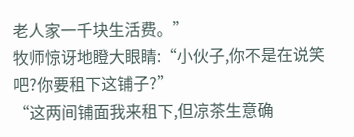老人家一千块生活费。”
牧师惊讶地瞪大眼睛:“小伙子,你不是在说笑吧?你要租下这铺子?”
“这两间铺面我来租下,但凉茶生意确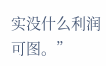实没什么利润可图。”